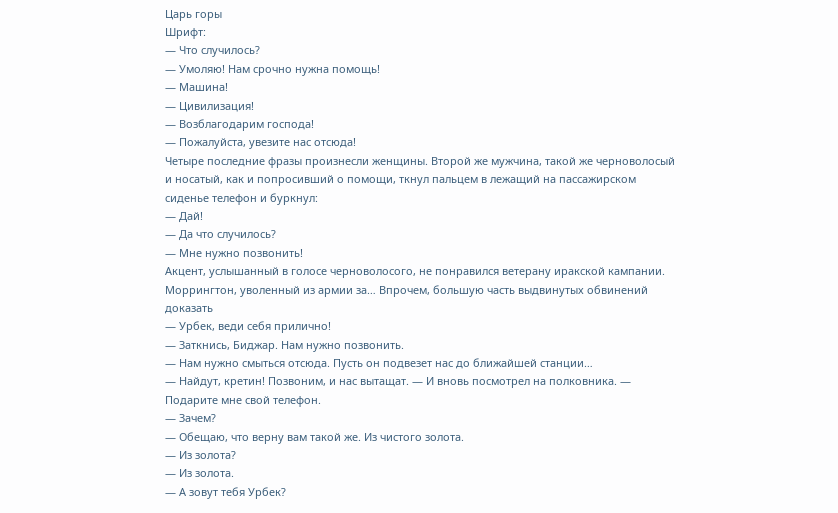Царь горы
Шрифт:
— Что случилось?
— Умоляю! Нам срочно нужна помощь!
— Машина!
— Цивилизация!
— Возблагодарим господа!
— Пожалуйста, увезите нас отсюда!
Четыре последние фразы произнесли женщины. Второй же мужчина, такой же черноволосый и носатый, как и попросивший о помощи, ткнул пальцем в лежащий на пассажирском сиденье телефон и буркнул:
— Дай!
— Да что случилось?
— Мне нужно позвонить!
Акцент, услышанный в голосе черноволосого, не понравился ветерану иракской кампании. Моррингтон, уволенный из армии за… Впрочем, большую часть выдвинутых обвинений доказать
— Урбек, веди себя прилично!
— Заткнись, Биджар. Нам нужно позвонить.
— Нам нужно смыться отсюда. Пусть он подвезет нас до ближайшей станции…
— Найдут, кретин! Позвоним, и нас вытащат. — И вновь посмотрел на полковника. — Подарите мне свой телефон.
— Зачем?
— Обещаю, что верну вам такой же. Из чистого золота.
— Из золота?
— Из золота.
— А зовут тебя Урбек?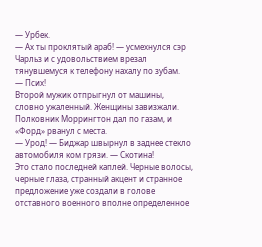— Урбек.
— Ах ты проклятый араб! — усмехнулся сэр Чарльз и с удовольствием врезал тянувшемуся к телефону нахалу по зубам.
— Псих!
Второй мужик отпрыгнул от машины, словно ужаленный. Женщины завизжали. Полковник Моррингтон дал по газам, и «Форд» рванул с места.
— Урод! — Биджар швырнул в заднее стекло автомобиля ком грязи. — Скотина!
Это стало последней каплей. Черные волосы, черные глаза, странный акцент и странное предложение уже создали в голове отставного военного вполне определенное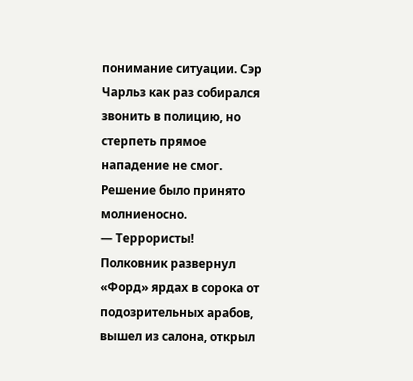понимание ситуации. Сэр Чарльз как раз собирался звонить в полицию, но стерпеть прямое нападение не смог. Решение было принято молниеносно.
— Террористы!
Полковник развернул «Форд» ярдах в сорока от подозрительных арабов, вышел из салона, открыл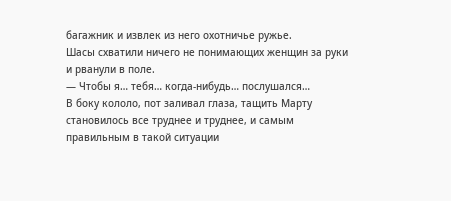багажник и извлек из него охотничье ружье.
Шасы схватили ничего не понимающих женщин за руки и рванули в поле.
— Чтобы я… тебя… когда-нибудь… послушался…
В боку кололо, пот заливал глаза, тащить Марту становилось все труднее и труднее, и самым правильным в такой ситуации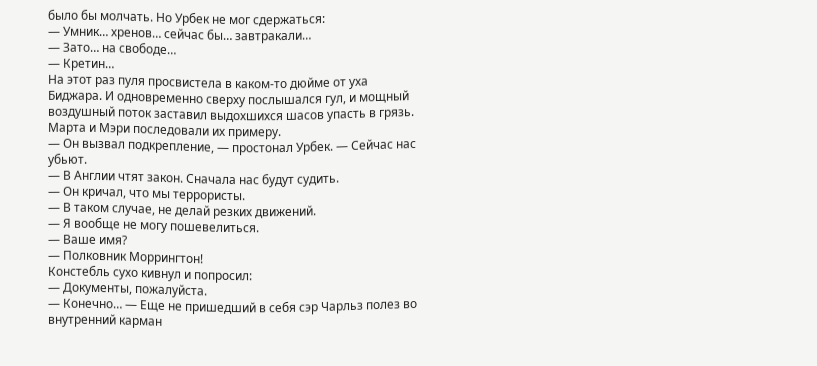было бы молчать. Но Урбек не мог сдержаться:
— Умник… хренов… сейчас бы… завтракали…
— Зато… на свободе…
— Кретин…
На этот раз пуля просвистела в каком-то дюйме от уха Биджара. И одновременно сверху послышался гул, и мощный воздушный поток заставил выдохшихся шасов упасть в грязь. Марта и Мэри последовали их примеру.
— Он вызвал подкрепление, — простонал Урбек. — Сейчас нас убьют.
— В Англии чтят закон. Сначала нас будут судить.
— Он кричал, что мы террористы.
— В таком случае, не делай резких движений.
— Я вообще не могу пошевелиться.
— Ваше имя?
— Полковник Моррингтон!
Констебль сухо кивнул и попросил:
— Документы, пожалуйста.
— Конечно… — Еще не пришедший в себя сэр Чарльз полез во внутренний карман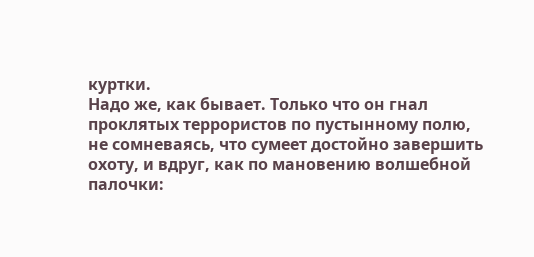куртки.
Надо же, как бывает. Только что он гнал проклятых террористов по пустынному полю,
не сомневаясь, что сумеет достойно завершить охоту, и вдруг, как по мановению волшебной палочки: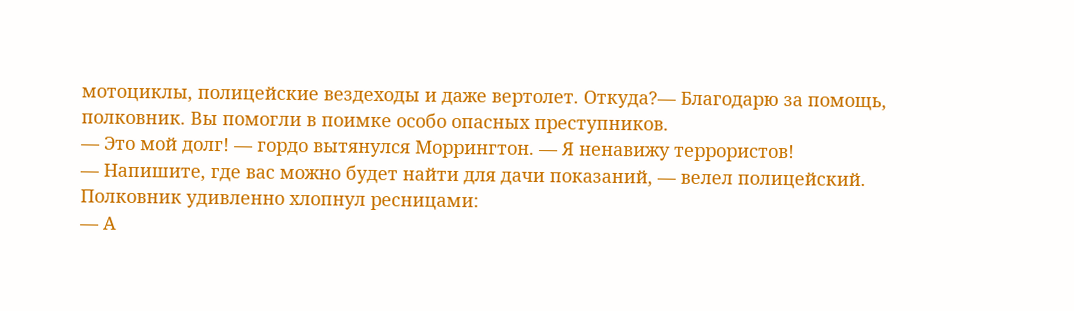мотоциклы, полицейские вездеходы и даже вертолет. Откуда?— Благодарю за помощь, полковник. Вы помогли в поимке особо опасных преступников.
— Это мой долг! — гордо вытянулся Моррингтон. — Я ненавижу террористов!
— Напишите, где вас можно будет найти для дачи показаний, — велел полицейский.
Полковник удивленно хлопнул ресницами:
— А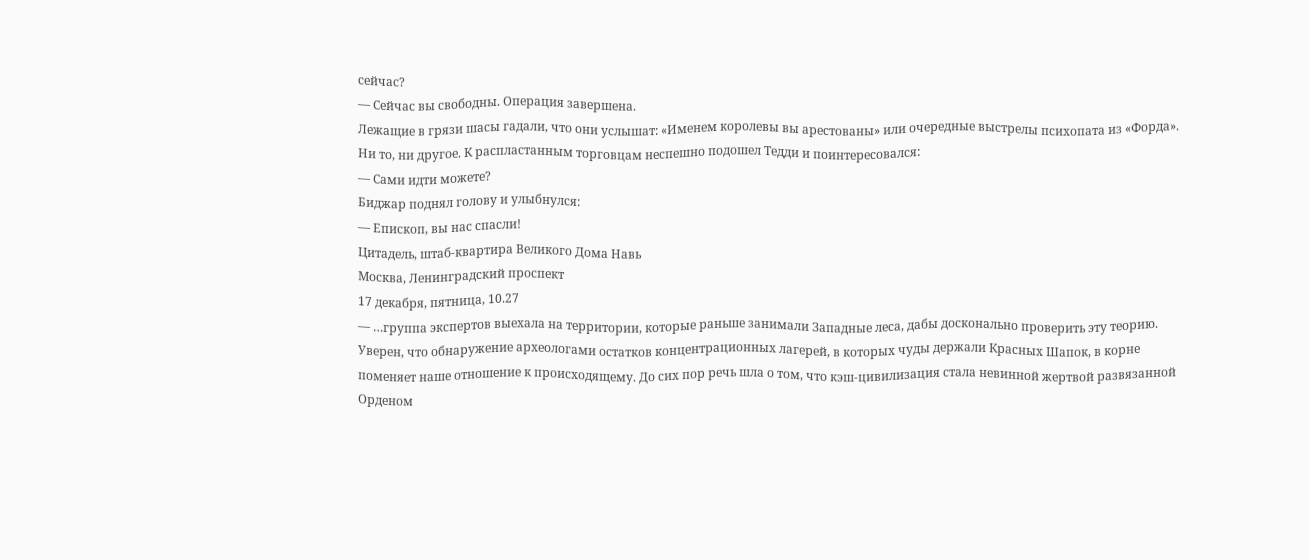сейчас?
— Сейчас вы свободны. Операция завершена.
Лежащие в грязи шасы гадали, что они услышат: «Именем королевы вы арестованы» или очередные выстрелы психопата из «Форда». Ни то, ни другое. К распластанным торговцам неспешно подошел Тедди и поинтересовался:
— Сами идти можете?
Биджар поднял голову и улыбнулся:
— Епископ, вы нас спасли!
Цитадель, штаб-квартира Великого Дома Навь
Москва, Ленинградский проспект
17 декабря, пятница, 10.27
— …группа экспертов выехала на территории, которые раньше занимали Западные леса, дабы досконально проверить эту теорию. Уверен, что обнаружение археологами остатков концентрационных лагерей, в которых чуды держали Красных Шапок, в корне поменяет наше отношение к происходящему. До сих пор речь шла о том, что кэш-цивилизация стала невинной жертвой развязанной Орденом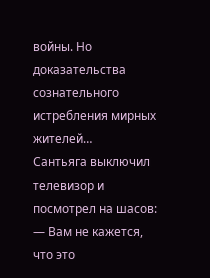войны. Но доказательства сознательного истребления мирных жителей…
Сантьяга выключил телевизор и посмотрел на шасов:
— Вам не кажется, что это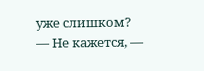уже слишком?
— Не кажется, —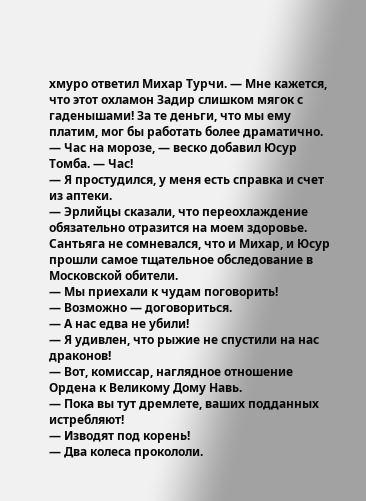хмуро ответил Михар Турчи. — Мне кажется, что этот охламон Задир слишком мягок с гаденышами! За те деньги, что мы ему платим, мог бы работать более драматично.
— Час на морозе, — веско добавил Юсур Томба. — Час!
— Я простудился, у меня есть справка и счет из аптеки.
— Эрлийцы сказали, что переохлаждение обязательно отразится на моем здоровье.
Сантьяга не сомневался, что и Михар, и Юсур прошли самое тщательное обследование в Московской обители.
— Мы приехали к чудам поговорить!
— Возможно — договориться.
— А нас едва не убили!
— Я удивлен, что рыжие не спустили на нас драконов!
— Вот, комиссар, наглядное отношение Ордена к Великому Дому Навь.
— Пока вы тут дремлете, ваших подданных истребляют!
— Изводят под корень!
— Два колеса прокололи.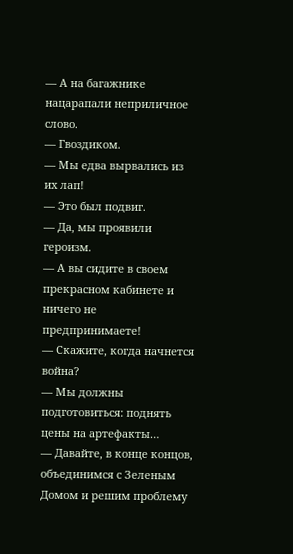— А на багажнике нацарапали неприличное слово.
— Гвоздиком.
— Мы едва вырвались из их лап!
— Это был подвиг.
— Да, мы проявили героизм.
— А вы сидите в своем прекрасном кабинете и ничего не предпринимаете!
— Скажите, когда начнется война?
— Мы должны подготовиться: поднять цены на артефакты…
— Давайте, в конце концов, объединимся с Зеленым Домом и решим проблему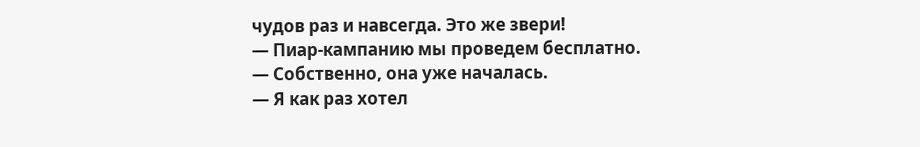чудов раз и навсегда. Это же звери!
— Пиар-кампанию мы проведем бесплатно.
— Собственно, она уже началась.
— Я как раз хотел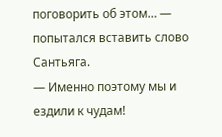поговорить об этом… — попытался вставить слово Сантьяга.
— Именно поэтому мы и ездили к чудам!